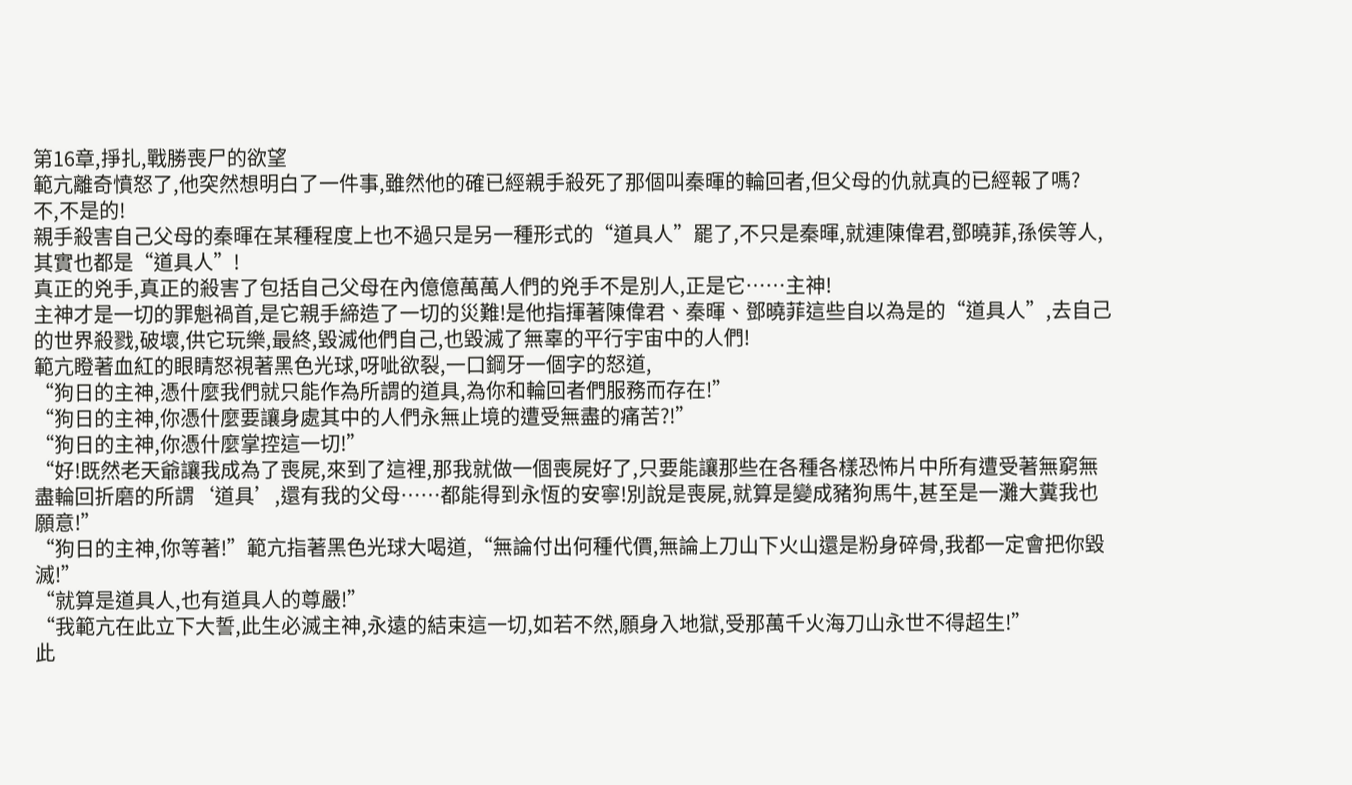第16章,掙扎,戰勝喪尸的欲望
範亢離奇憤怒了,他突然想明白了一件事,雖然他的確已經親手殺死了那個叫秦暉的輪回者,但父母的仇就真的已經報了嗎?
不,不是的!
親手殺害自己父母的秦暉在某種程度上也不過只是另一種形式的“道具人”罷了,不只是秦暉,就連陳偉君,鄧曉菲,孫侯等人,其實也都是“道具人”!
真正的兇手,真正的殺害了包括自己父母在內億億萬萬人們的兇手不是別人,正是它……主神!
主神才是一切的罪魁禍首,是它親手締造了一切的災難!是他指揮著陳偉君、秦暉、鄧曉菲這些自以為是的“道具人”,去自己的世界殺戮,破壞,供它玩樂,最終,毀滅他們自己,也毀滅了無辜的平行宇宙中的人們!
範亢瞪著血紅的眼睛怒視著黑色光球,呀呲欲裂,一口鋼牙一個字的怒道,
“狗日的主神,憑什麼我們就只能作為所謂的道具,為你和輪回者們服務而存在!”
“狗日的主神,你憑什麼要讓身處其中的人們永無止境的遭受無盡的痛苦?!”
“狗日的主神,你憑什麼掌控這一切!”
“好!既然老天爺讓我成為了喪屍,來到了這裡,那我就做一個喪屍好了,只要能讓那些在各種各樣恐怖片中所有遭受著無窮無盡輪回折磨的所謂‘道具’,還有我的父母……都能得到永恆的安寧!別說是喪屍,就算是變成豬狗馬牛,甚至是一灘大糞我也願意!”
“狗日的主神,你等著!”範亢指著黑色光球大喝道,“無論付出何種代價,無論上刀山下火山還是粉身碎骨,我都一定會把你毀滅!”
“就算是道具人,也有道具人的尊嚴!”
“我範亢在此立下大誓,此生必滅主神,永遠的結束這一切,如若不然,願身入地獄,受那萬千火海刀山永世不得超生!”
此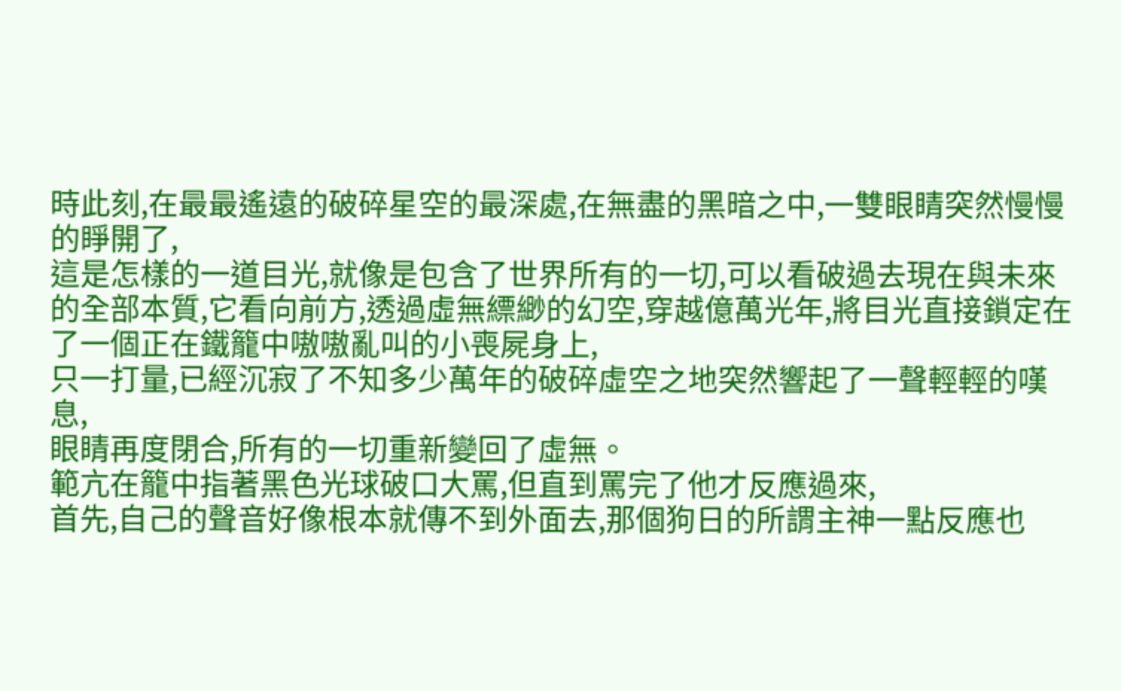時此刻,在最最遙遠的破碎星空的最深處,在無盡的黑暗之中,一雙眼睛突然慢慢的睜開了,
這是怎樣的一道目光,就像是包含了世界所有的一切,可以看破過去現在與未來的全部本質,它看向前方,透過虛無縹緲的幻空,穿越億萬光年,將目光直接鎖定在了一個正在鐵籠中嗷嗷亂叫的小喪屍身上,
只一打量,已經沉寂了不知多少萬年的破碎虛空之地突然響起了一聲輕輕的嘆息,
眼睛再度閉合,所有的一切重新變回了虛無。
範亢在籠中指著黑色光球破口大罵,但直到罵完了他才反應過來,
首先,自己的聲音好像根本就傳不到外面去,那個狗日的所謂主神一點反應也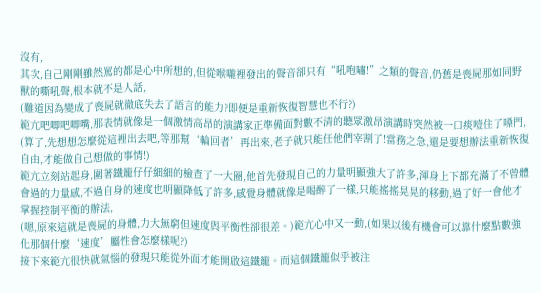沒有,
其次,自己剛剛雖然罵的都是心中所想的,但從喉嚨裡發出的聲音卻只有“吼咆嘯!”之類的聲音,仍舊是喪屍那如同野獸的嘶吼聲,根本就不是人話,
(難道因為變成了喪屍就徹底失去了語言的能力?即便是重新恢復智慧也不行?)
範亢吧唧吧唧嘴,那表情就像是一個激情高昂的演講家正準備面對數不清的聽眾激昂演講時突然被一口痰噎住了嗓門,
(算了,先想想怎麼從這裡出去吧,等那幫‘輪回者’再出來,老子就只能任他們宰割了!當務之急,還是要想辦法重新恢復自由,才能做自己想做的事情!)
範亢立刻站起身,圍著鐵籠仔仔細細的檢查了一大圈,他首先發現自己的力量明顯強大了許多,渾身上下都充滿了不曾體會過的力量感,不過自身的速度也明顯降低了許多,感覺身體就像是喝醉了一樣,只能搖搖晃晃的移動,過了好一會他才掌握控制平衡的辦法,
(嗯,原來這就是喪屍的身體,力大無窮但速度與平衡性卻很差。)範亢心中又一動,(如果以後有機會可以靠什麼點數強化那個什麼‘速度’屬性會怎麼樣呢?)
接下來範亢很快就氣惱的發現只能從外面才能開啟這鐵籠。而這個鐵籠似乎被注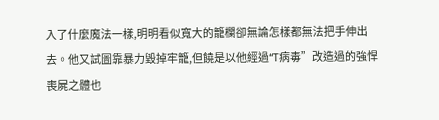入了什麼魔法一樣,明明看似寬大的籠欄卻無論怎樣都無法把手伸出去。他又試圖靠暴力毀掉牢籠,但饒是以他經過“T病毒”改造過的強悍喪屍之體也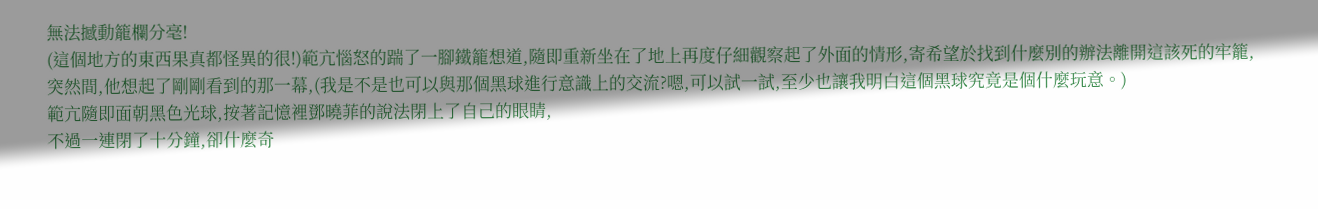無法撼動籠欄分毫!
(這個地方的東西果真都怪異的很!)範亢惱怒的踹了一腳鐵籠想道,隨即重新坐在了地上再度仔細觀察起了外面的情形,寄希望於找到什麼別的辦法離開這該死的牢籠,
突然間,他想起了剛剛看到的那一幕,(我是不是也可以與那個黑球進行意識上的交流?嗯,可以試一試,至少也讓我明白這個黑球究竟是個什麼玩意。)
範亢隨即面朝黑色光球,按著記憶裡鄧曉菲的說法閉上了自己的眼睛,
不過一連閉了十分鐘,卻什麼奇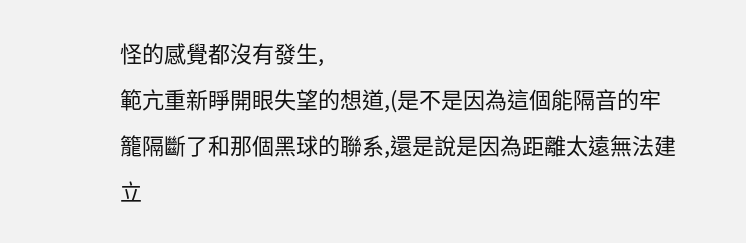怪的感覺都沒有發生,
範亢重新睜開眼失望的想道,(是不是因為這個能隔音的牢籠隔斷了和那個黑球的聯系,還是說是因為距離太遠無法建立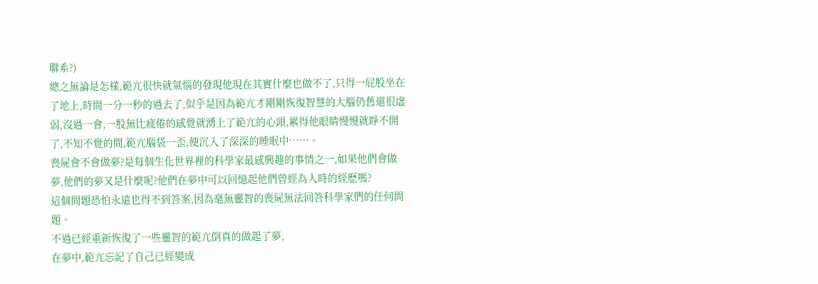聯系?)
總之無論是怎樣,範亢很快就氣惱的發現他現在其實什麼也做不了,只得一屁股坐在了地上,時間一分一秒的過去了,似乎是因為範亢才剛剛恢復智慧的大腦仍舊還很虛弱,沒過一會,一股無比疲倦的感覺就湧上了範亢的心頭,累得他眼睛慢慢就睜不開了,不知不覺的間,範亢腦袋一歪,便沉入了深深的睡眠中……。
喪屍會不會做夢?是每個生化世界裡的科學家最感興趣的事情之一,如果他們會做夢,他們的夢又是什麼呢?他們在夢中可以回憶起他們曾經為人時的經歷嗎?
這個問題恐怕永遠也得不到答案,因為毫無靈智的喪屍無法回答科學家們的任何問題。
不過已經重新恢復了一些靈智的範亢倒真的做起了夢,
在夢中,範亢忘記了自己已經變成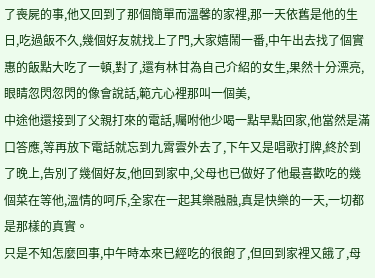了喪屍的事,他又回到了那個簡單而溫馨的家裡,那一天依舊是他的生日,吃過飯不久,幾個好友就找上了門,大家嬉鬧一番,中午出去找了個實惠的飯點大吃了一頓,對了,還有林甘為自己介紹的女生,果然十分漂亮,眼睛忽閃忽閃的像會說話,範亢心裡那叫一個美,
中途他還接到了父親打來的電話,囑咐他少喝一點早點回家,他當然是滿口答應,等再放下電話就忘到九霄雲外去了,下午又是唱歌打牌,終於到了晚上,告別了幾個好友,他回到家中,父母也已做好了他最喜歡吃的幾個菜在等他,溫情的呵斥,全家在一起其樂融融,真是快樂的一天,一切都是那樣的真實。
只是不知怎麼回事,中午時本來已經吃的很飽了,但回到家裡又餓了,母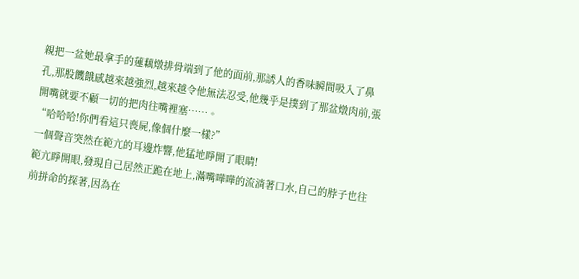親把一盆她最拿手的蓮藕燉排骨端到了他的面前,那誘人的香味瞬間吸入了鼻孔,那股饑餓感越來越強烈,越來越令他無法忍受,他幾乎是撲到了那盆燉肉前,張開嘴就要不顧一切的把肉往嘴裡塞……。
“哈哈哈!你們看這只喪屍,像個什麼一樣?”
一個聲音突然在範亢的耳邊炸響,他猛地睜開了眼睛!
範亢睜開眼,發現自己居然正跪在地上,滿嘴嘩嘩的流淌著口水,自己的脖子也往前拼命的探著,因為在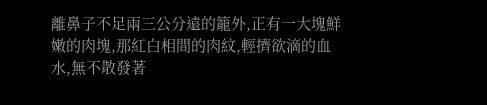離鼻子不足兩三公分遠的籠外,正有一大塊鮮嫩的肉塊,那紅白相間的肉紋,輕擠欲滴的血水,無不散發著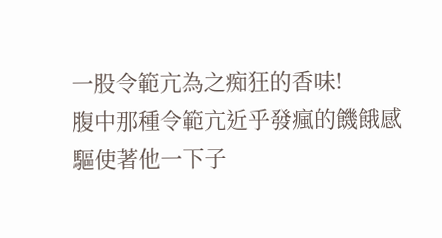一股令範亢為之痴狂的香味!
腹中那種令範亢近乎發瘋的饑餓感驅使著他一下子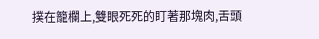撲在籠欄上,雙眼死死的盯著那塊肉,舌頭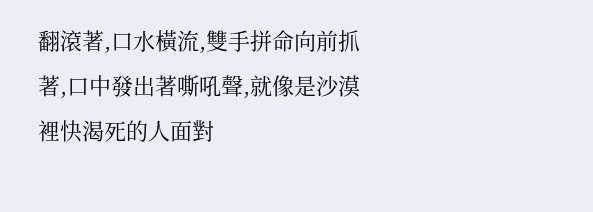翻滾著,口水橫流,雙手拼命向前抓著,口中發出著嘶吼聲,就像是沙漠裡快渴死的人面對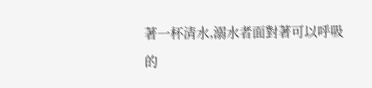著一杯清水,溺水者面對著可以呼吸的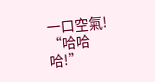一口空氣!
“哈哈哈!”